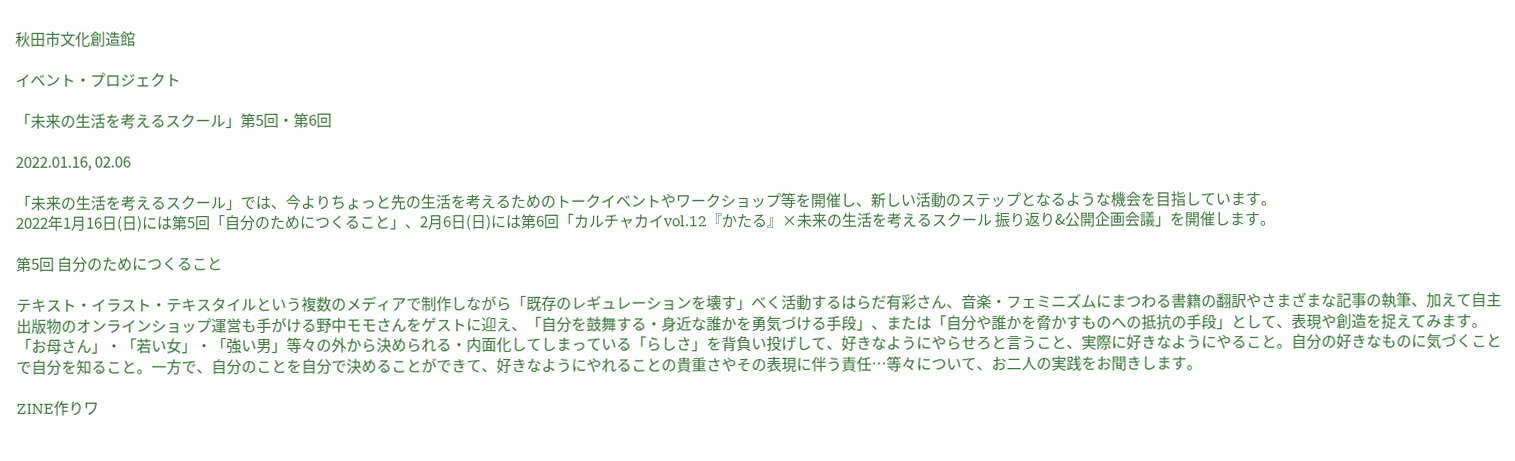秋田市文化創造館

イベント・プロジェクト

「未来の生活を考えるスクール」第5回・第6回

2022.01.16, 02.06

「未来の生活を考えるスクール」では、今よりちょっと先の生活を考えるためのトークイベントやワークショップ等を開催し、新しい活動のステップとなるような機会を目指しています。
2022年1月16日(日)には第5回「自分のためにつくること」、2月6日(日)には第6回「カルチャカイvol.12『かたる』×未来の生活を考えるスクール 振り返り&公開企画会議」を開催します。

第5回 自分のためにつくること

テキスト・イラスト・テキスタイルという複数のメディアで制作しながら「既存のレギュレーションを壊す」べく活動するはらだ有彩さん、音楽・フェミニズムにまつわる書籍の翻訳やさまざまな記事の執筆、加えて自主出版物のオンラインショップ運営も手がける野中モモさんをゲストに迎え、「自分を鼓舞する・身近な誰かを勇気づける手段」、または「自分や誰かを脅かすものへの抵抗の手段」として、表現や創造を捉えてみます。
「お母さん」・「若い女」・「強い男」等々の外から決められる・内面化してしまっている「らしさ」を背負い投げして、好きなようにやらせろと言うこと、実際に好きなようにやること。自分の好きなものに気づくことで自分を知ること。一方で、自分のことを自分で決めることができて、好きなようにやれることの貴重さやその表現に伴う責任…等々について、お二人の実践をお聞きします。

ZINE作りワ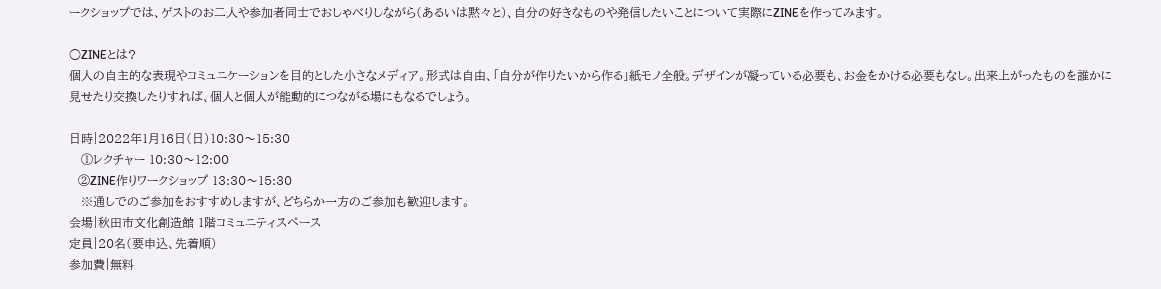ークショップでは、ゲストのお二人や参加者同士でおしゃべりしながら(あるいは黙々と)、自分の好きなものや発信したいことについて実際にZINEを作ってみます。

○ZINEとは?
個人の自主的な表現やコミュニケーションを目的とした小さなメディア。形式は自由、「自分が作りたいから作る」紙モノ全般。デザインが凝っている必要も、お金をかける必要もなし。出来上がったものを誰かに見せたり交換したりすれば、個人と個人が能動的につながる場にもなるでしょう。

日時|2022年1月16日(日)10:30〜15:30
   ①レクチャー 10:30〜12:00
   ②ZINE作りワークショップ 13:30〜15:30
   ※通しでのご参加をおすすめしますが、どちらか一方のご参加も歓迎します。
会場|秋田市文化創造館 1階コミュニティスペース
定員|20名(要申込、先着順)
参加費|無料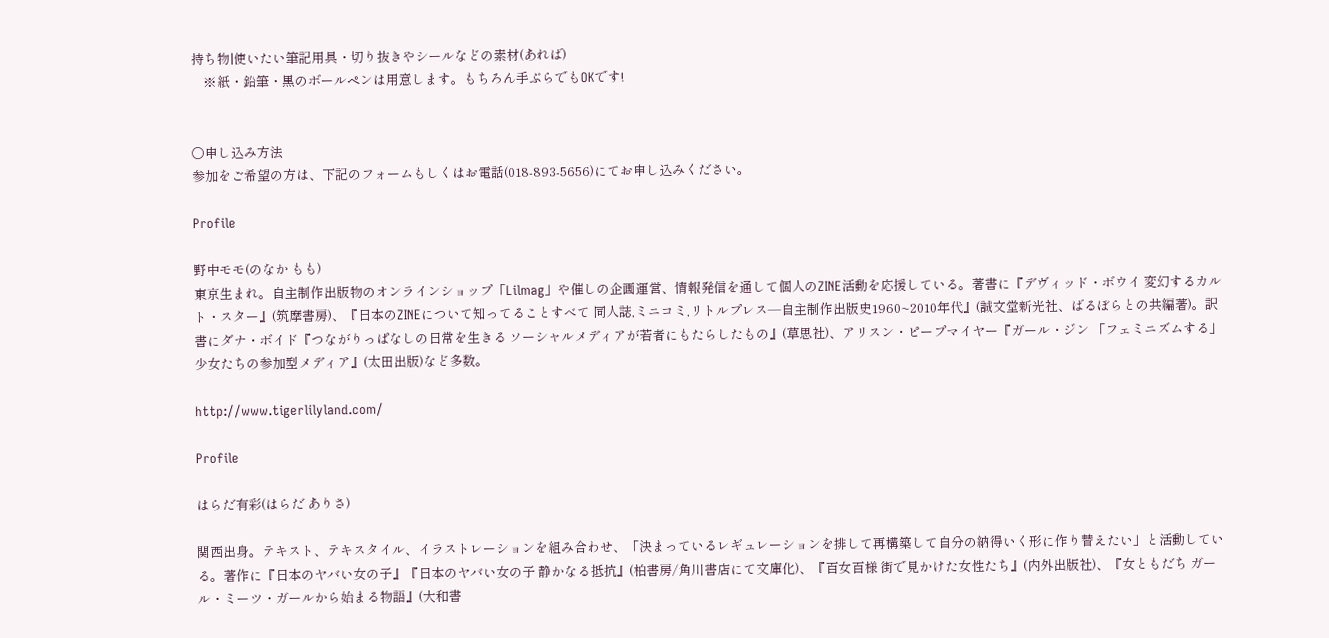持ち物|使いたい筆記用具・切り抜きやシールなどの素材(あれば)
    ※紙・鉛筆・黒のボールペンは用意します。もちろん手ぶらでもOKです!


○申し込み方法
参加をご希望の方は、下記のフォームもしくはお電話(018-893-5656)にてお申し込みください。

Profile

野中モモ(のなか もも)
東京生まれ。自主制作出版物のオンラインショップ「Lilmag」や催しの企画運営、情報発信を通して個人のZINE活動を応援している。著書に『デヴィッド・ボウイ 変幻するカルト・スター』(筑摩書房)、『日本のZINEについて知ってることすべて 同人誌,ミニコミ,リトルプレス―自主制作出版史1960~2010年代』(誠文堂新光社、ばるぼらとの共編著)。訳書にダナ・ボイド『つながりっぱなしの日常を生きる ソーシャルメディアが若者にもたらしたもの』(草思社)、アリスン・ピープマイヤー『ガール・ジン 「フェミニズムする」少女たちの参加型メディア』(太田出版)など多数。

http://www.tigerlilyland.com/

Profile

はらだ有彩(はらだ ありさ)

関西出身。テキスト、テキスタイル、イラストレーションを組み合わせ、「決まっているレギュレーションを排して再構築して自分の納得いく形に作り替えたい」と活動している。著作に『日本のヤバい女の子』『日本のヤバい女の子 静かなる抵抗』(柏書房/角川書店にて文庫化)、『百女百様 街で見かけた女性たち』(内外出版社)、『女ともだち ガール・ミーツ・ガールから始まる物語』(大和書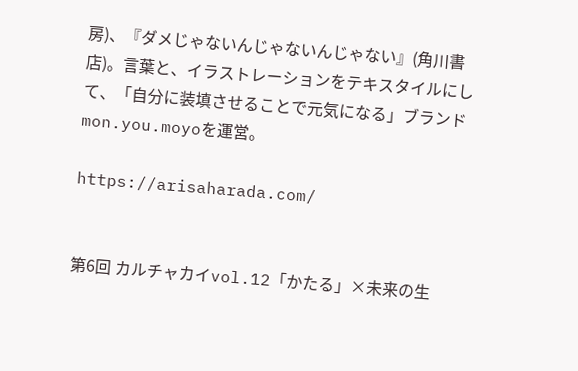房)、『ダメじゃないんじゃないんじゃない』(角川書店)。言葉と、イラストレーションをテキスタイルにして、「自分に装填させることで元気になる」ブランドmon.you.moyoを運営。

https://arisaharada.com/


第6回 カルチャカイvol.12「かたる」×未来の生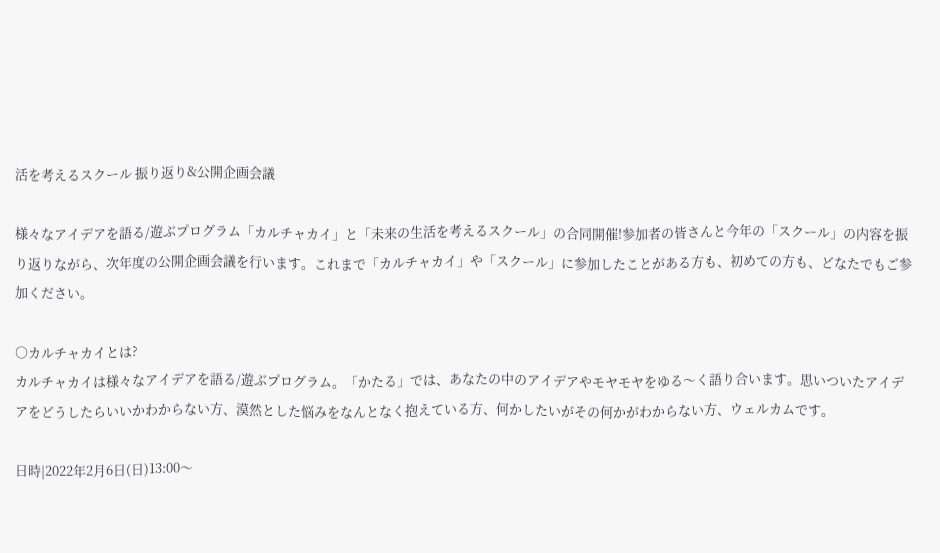活を考えるスクール 振り返り&公開企画会議

様々なアイデアを語る/遊ぶプログラム「カルチャカイ」と「未来の生活を考えるスクール」の合同開催!参加者の皆さんと今年の「スクール」の内容を振り返りながら、次年度の公開企画会議を行います。これまで「カルチャカイ」や「スクール」に参加したことがある方も、初めての方も、どなたでもご参加ください。

○カルチャカイとは?
カルチャカイは様々なアイデアを語る/遊ぶプログラム。「かたる」では、あなたの中のアイデアやモヤモヤをゆる〜く語り合います。思いついたアイデアをどうしたらいいかわからない方、漠然とした悩みをなんとなく抱えている方、何かしたいがその何かがわからない方、ウェルカムです。

日時|2022年2月6日(日)13:00〜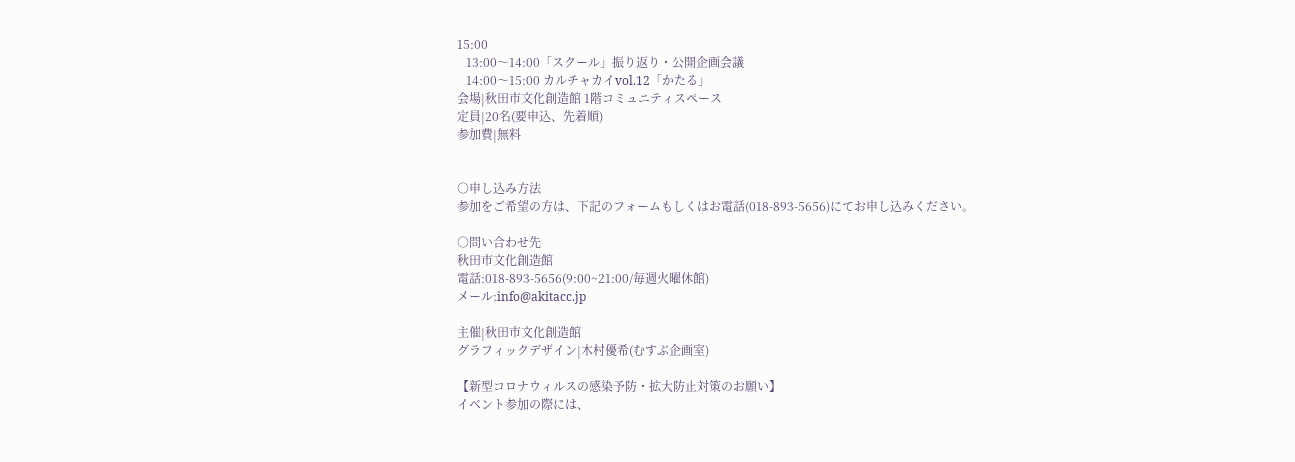15:00
   13:00〜14:00「スクール」振り返り・公開企画会議
   14:00〜15:00 カルチャカイvol.12「かたる」
会場|秋田市文化創造館 1階コミュニティスペース
定員|20名(要申込、先着順)
参加費|無料


○申し込み方法
参加をご希望の方は、下記のフォームもしくはお電話(018-893-5656)にてお申し込みください。

○問い合わせ先
秋田市文化創造館
電話:018-893-5656(9:00~21:00/毎週火曜休館)
メール:info@akitacc.jp

主催|秋田市文化創造館
グラフィックデザイン|木村優希(むすぶ企画室)

【新型コロナウィルスの感染予防・拡大防止対策のお願い】
イベント参加の際には、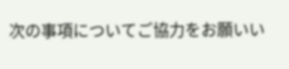次の事項についてご協力をお願いい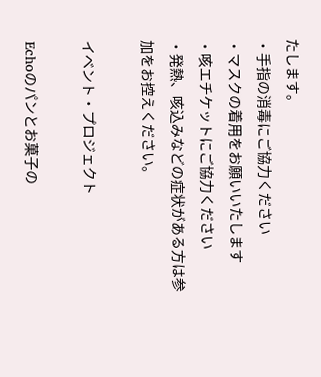たします。
・手指の消毒にご協力ください
・マスクの着用をお願いいたします
・咳エチケットにご協力ください
・発熱、咳込みなどの症状がある方は参加をお控えください。

イベント・プロジェクト

Echoのパンとお菓子の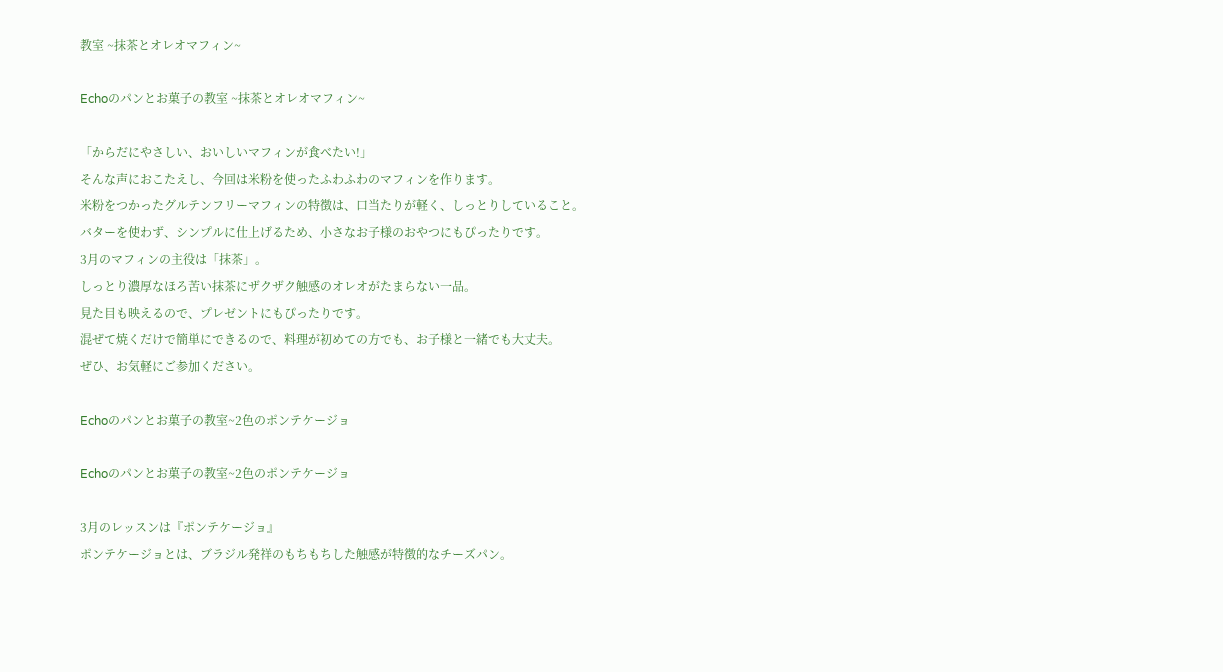教室 ~抹茶とオレオマフィン~

Echoのパンとお菓子の教室 ~抹茶とオレオマフィン~

「からだにやさしい、おいしいマフィンが食べたい!」
そんな声におこたえし、今回は米粉を使ったふわふわのマフィンを作ります。
米粉をつかったグルテンフリーマフィンの特徴は、口当たりが軽く、しっとりしていること。
バターを使わず、シンプルに仕上げるため、小さなお子様のおやつにもぴったりです。
3月のマフィンの主役は「抹茶」。
しっとり濃厚なほろ苦い抹茶にザクザク触感のオレオがたまらない一品。
見た目も映えるので、プレゼントにもぴったりです。
混ぜて焼くだけで簡単にできるので、料理が初めての方でも、お子様と一緒でも大丈夫。
ぜひ、お気軽にご参加ください。

Echoのパンとお菓子の教室~2色のポンテケージョ

Echoのパンとお菓子の教室~2色のポンテケージョ

3月のレッスンは『ポンテケージョ』
ポンテケージョとは、ブラジル発祥のもちもちした触感が特徴的なチーズパン。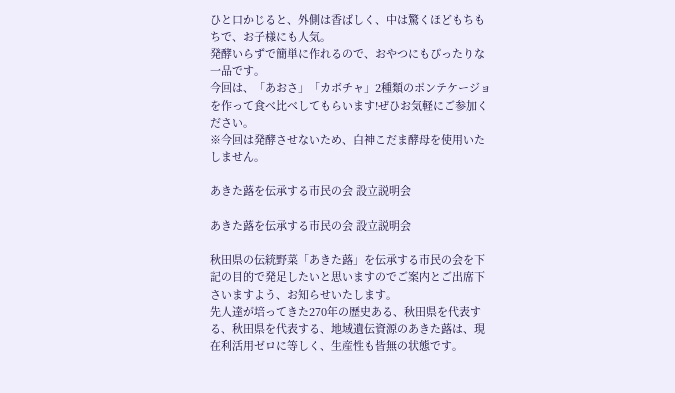ひと口かじると、外側は香ばしく、中は驚くほどもちもちで、お子様にも人気。
発酵いらずで簡単に作れるので、おやつにもぴったりな一品です。
今回は、「あおさ」「カボチャ」2種類のポンテケージョを作って食べ比べしてもらいます!ぜひお気軽にご参加ください。
※今回は発酵させないため、白神こだま酵母を使用いたしません。

あきた蕗を伝承する市民の会 設立説明会

あきた蕗を伝承する市民の会 設立説明会

秋田県の伝統野菜「あきた蕗」を伝承する市民の会を下記の目的で発足したいと思いますのでご案内とご出席下さいますよう、お知らせいたします。
先人達が培ってきた270年の歴史ある、秋田県を代表する、秋田県を代表する、地域遺伝資源のあきた蕗は、現在利活用ゼロに等しく、生産性も皆無の状態です。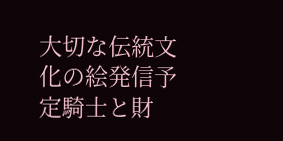大切な伝統文化の絵発信予定騎士と財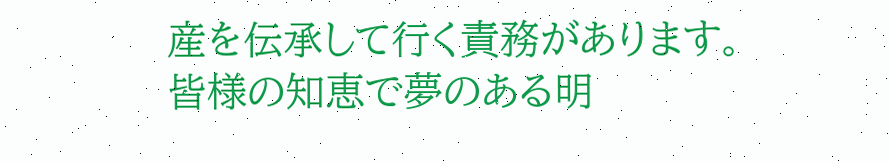産を伝承して行く責務があります。
皆様の知恵で夢のある明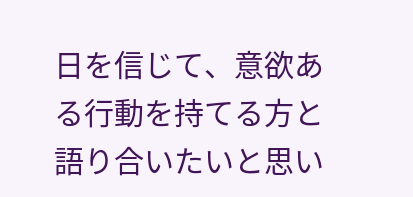日を信じて、意欲ある行動を持てる方と語り合いたいと思い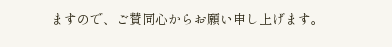ますので、ご賛同心からお願い申し上げます。